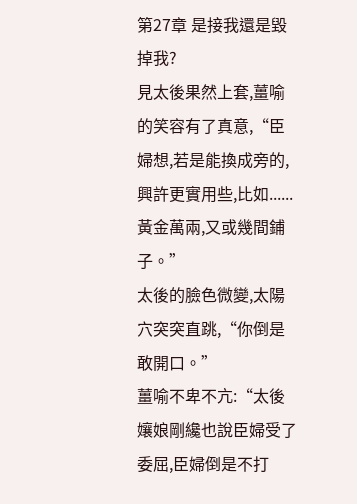第27章 是接我還是毀掉我?
見太後果然上套,薑喻的笑容有了真意,“臣婦想,若是能換成旁的,興許更實用些,比如......黃金萬兩,又或幾間鋪子。”
太後的臉色微變,太陽穴突突直跳,“你倒是敢開口。”
薑喻不卑不亢:“太後孃娘剛纔也說臣婦受了委屈,臣婦倒是不打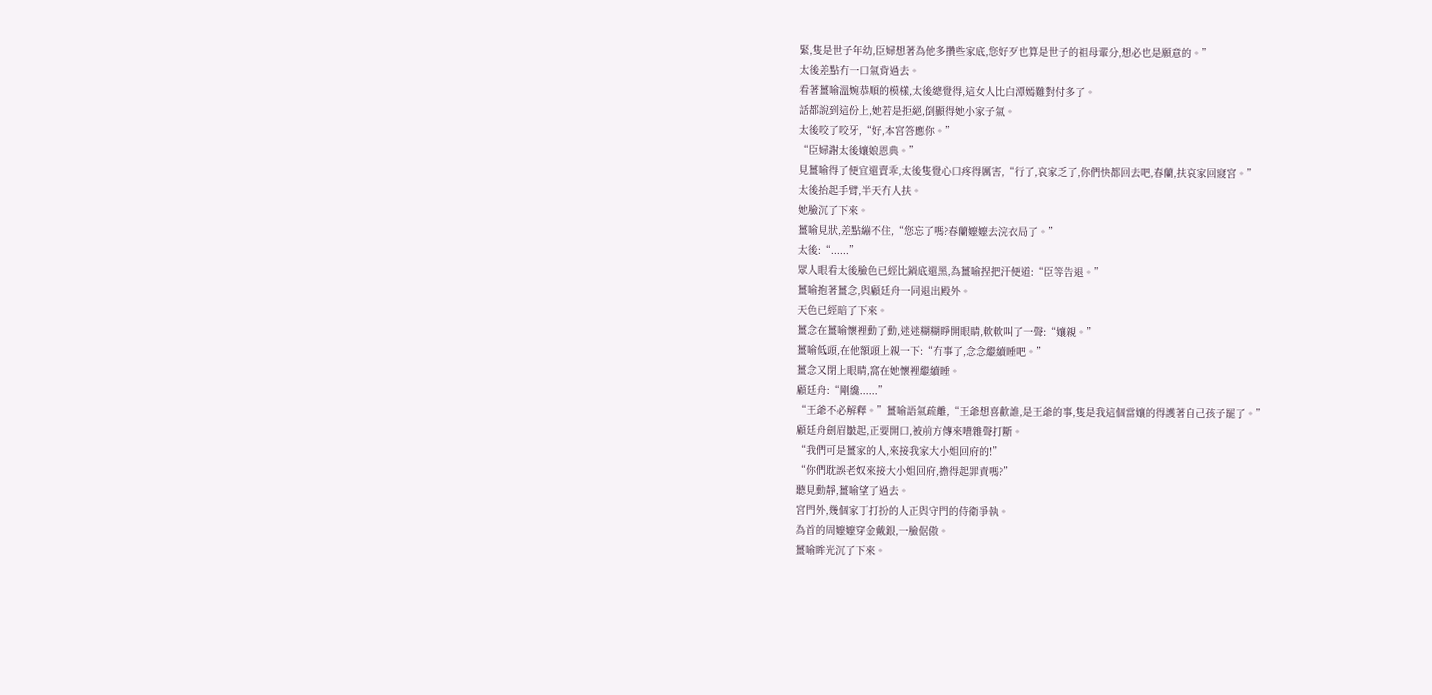緊,隻是世子年幼,臣婦想著為他多攢些家底,您好歹也算是世子的祖母輩分,想必也是願意的。”
太後差點冇一口氣背過去。
看著薑喻溫婉恭順的模樣,太後總覺得,這女人比白潭嫣難對付多了。
話都說到這份上,她若是拒絕,倒顯得她小家子氣。
太後咬了咬牙,“好,本宮答應你。”
“臣婦謝太後孃娘恩典。”
見薑喻得了便宜還賣乖,太後隻覺心口疼得厲害,“行了,哀家乏了,你們快都回去吧,春蘭,扶哀家回寢宮。”
太後抬起手臂,半天冇人扶。
她臉沉了下來。
薑喻見狀,差點繃不住,“您忘了嗎?春蘭嬤嬤去浣衣局了。”
太後:“......”
眾人眼看太後臉色已經比鍋底還黑,為薑喻捏把汗便道:“臣等告退。”
薑喻抱著薑念,與顧廷舟一同退出殿外。
天色已經暗了下來。
薑念在薑喻懷裡動了動,迷迷糊糊睜開眼睛,軟軟叫了一聲:“孃親。”
薑喻低頭,在他額頭上親一下:“冇事了,念念繼續睡吧。”
薑念又閉上眼睛,窩在她懷裡繼續睡。
顧廷舟:“剛纔......”
“王爺不必解釋。”薑喻語氣疏離,“王爺想喜歡誰,是王爺的事,隻是我這個當孃的得護著自己孩子罷了。”
顧廷舟劍眉皺起,正要開口,被前方傳來嘈雜聲打斷。
“我們可是薑家的人,來接我家大小姐回府的!”
“你們耽誤老奴來接大小姐回府,擔得起罪責嗎?”
聽見動靜,薑喻望了過去。
宮門外,幾個家丁打扮的人正與守門的侍衛爭執。
為首的周嬤嬤穿金戴銀,一臉倨傲。
薑喻眸光沉了下來。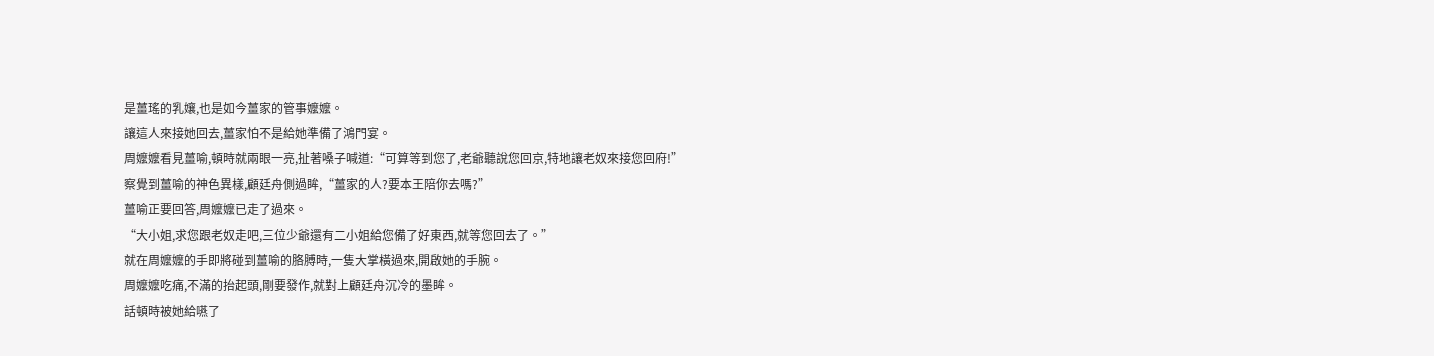是薑瑤的乳孃,也是如今薑家的管事嬤嬤。
讓這人來接她回去,薑家怕不是給她準備了鴻門宴。
周嬤嬤看見薑喻,頓時就兩眼一亮,扯著嗓子喊道:“可算等到您了,老爺聽說您回京,特地讓老奴來接您回府!”
察覺到薑喻的神色異樣,顧廷舟側過眸,“薑家的人?要本王陪你去嗎?”
薑喻正要回答,周嬤嬤已走了過來。
“大小姐,求您跟老奴走吧,三位少爺還有二小姐給您備了好東西,就等您回去了。”
就在周嬤嬤的手即將碰到薑喻的胳膊時,一隻大掌橫過來,開啟她的手腕。
周嬤嬤吃痛,不滿的抬起頭,剛要發作,就對上顧廷舟沉冷的墨眸。
話頓時被她給嚥了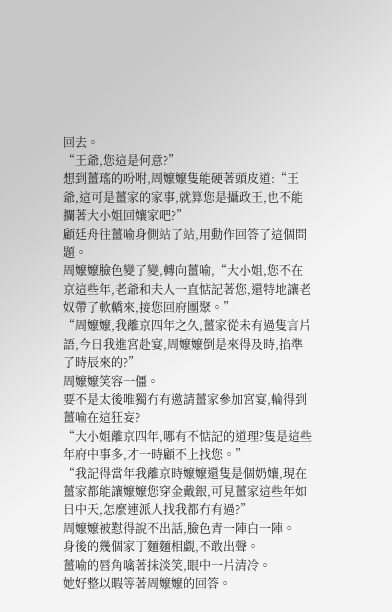回去。
“王爺,您這是何意?”
想到薑瑤的吩咐,周嬤嬤隻能硬著頭皮道:“王爺,這可是薑家的家事,就算您是攝政王,也不能攔著大小姐回孃家吧?”
顧廷舟往薑喻身側站了站,用動作回答了這個問題。
周嬤嬤臉色變了變,轉向薑喻,“大小姐,您不在京這些年,老爺和夫人一直惦記著您,還特地讓老奴帶了軟轎來,接您回府團聚。”
“周嬤嬤,我離京四年之久,薑家從未有過隻言片語,今日我進宮赴宴,周嬤嬤倒是來得及時,掐準了時辰來的?”
周嬤嬤笑容一僵。
要不是太後唯獨冇有邀請薑家參加宮宴,輪得到薑喻在這狂妄?
“大小姐離京四年,哪有不惦記的道理?隻是這些年府中事多,才一時顧不上找您。”
“我記得當年我離京時嬤嬤還隻是個奶孃,現在薑家都能讓嬤嬤您穿金戴銀,可見薑家這些年如日中天,怎麼連派人找我都冇有過?”
周嬤嬤被懟得說不出話,臉色青一陣白一陣。
身後的幾個家丁麵麵相覷,不敢出聲。
薑喻的唇角噙著抹淡笑,眼中一片清冷。
她好整以暇等著周嬤嬤的回答。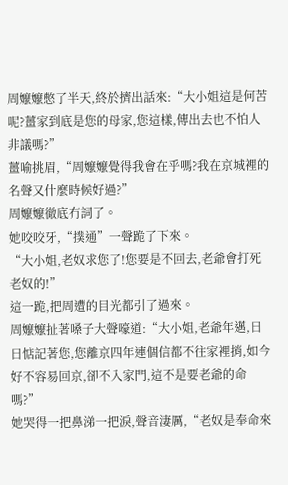周嬤嬤憋了半天,終於擠出話來:“大小姐這是何苦呢?薑家到底是您的母家,您這樣,傳出去也不怕人非議嗎?”
薑喻挑眉,“周嬤嬤覺得我會在乎嗎?我在京城裡的名聲又什麼時候好過?”
周嬤嬤徹底冇詞了。
她咬咬牙,“撲通”一聲跪了下來。
“大小姐,老奴求您了!您要是不回去,老爺會打死老奴的!”
這一跪,把周遭的目光都引了過來。
周嬤嬤扯著嗓子大聲嚎道:“大小姐,老爺年邁,日日惦記著您,您離京四年連個信都不往家裡捎,如今好不容易回京,卻不入家門,這不是要老爺的命嗎?”
她哭得一把鼻涕一把淚,聲音淒厲,“老奴是奉命來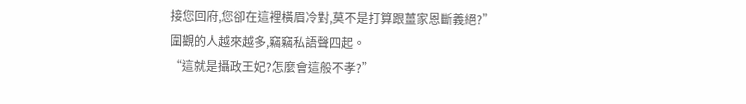接您回府,您卻在這裡橫眉冷對,莫不是打算跟薑家恩斷義絕?”
圍觀的人越來越多,竊竊私語聲四起。
“這就是攝政王妃?怎麼會這般不孝?”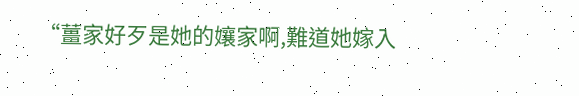“薑家好歹是她的孃家啊,難道她嫁入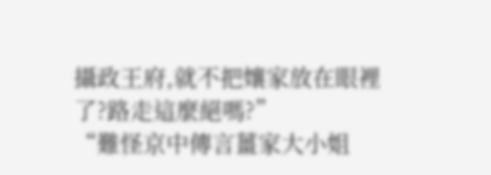攝政王府,就不把孃家放在眼裡了?路走這麼絕嗎?”
“難怪京中傳言薑家大小姐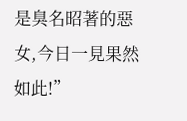是臭名昭著的惡女,今日一見果然如此!”